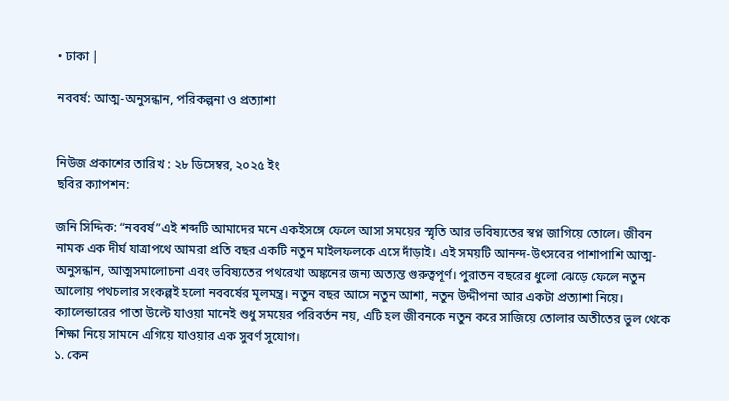• ঢাকা |

নববর্ষ: আত্ম-অনুসন্ধান, পরিকল্পনা ও প্রত্যাশা


নিউজ প্রকাশের তারিখ : ২৮ ডিসেম্বর, ২০২৫ ইং
ছবির ক্যাপশন:

জনি সিদ্দিক: “নববর্ষ”এই শব্দটি আমাদের মনে একইসঙ্গে ফেলে আসা সময়ের স্মৃতি আর ভবিষ্যতের স্বপ্ন জাগিয়ে তোলে। জীবন নামক এক দীর্ঘ যাত্রাপথে আমরা প্রতি বছর একটি নতুন মাইলফলকে এসে দাঁড়াই। এই সময়টি আনন্দ-উৎসবের পাশাপাশি আত্ম-অনুসন্ধান, আত্মসমালোচনা এবং ভবিষ্যতের পথরেখা অঙ্কনের জন্য অত্যন্ত গুরুত্বপূর্ণ। পুরাতন বছরের ধুলো ঝেড়ে ফেলে নতুন আলোয় পথচলার সংকল্পই হলো নববর্ষের মূলমন্ত্র। নতুন বছর আসে নতুন আশা, নতুন উদ্দীপনা আর একটা প্রত্যাশা নিয়ে। ক্যালেন্ডারের পাতা উল্টে যাওয়া মানেই শুধু সময়ের পরিবর্তন নয়, এটি হল জীবনকে নতুন করে সাজিয়ে তোলার অতীতের ভুল থেকে শিক্ষা নিয়ে সামনে এগিয়ে যাওয়ার এক সুবর্ণ সুযোগ।
১. কেন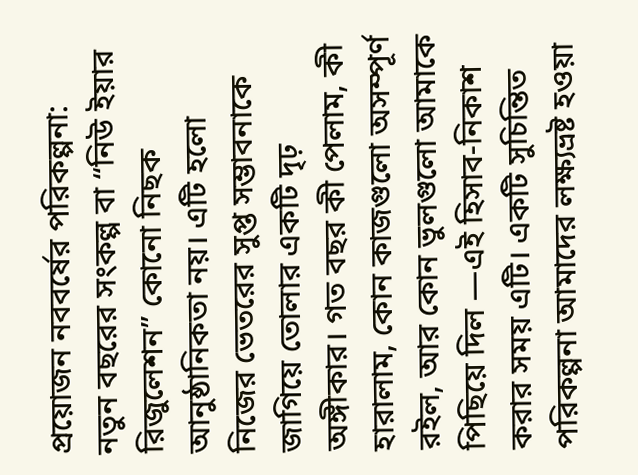প্রয়োজন নববর্ষের পরিকল্পনা:
নতুন বছরের সংকল্প বা “নিউ ইয়ার রিজুলেশন” কোনো নিছক আনুষ্ঠানিকতা নয়। এটি হলো নিজের ভেতরের সুপ্ত সম্ভাবনাকে জাগিয়ে তোলার একটি দৃঢ় অঙ্গীকার। গত বছর কী পেলাম, কী হারালাম, কোন কাজগুলো অসম্পূর্ণ রইল, আর কোন ভুলগুলো আমাকে পিছিয়ে দিল —এই হিসাব-নিকাশ করার সময় এটি। একটি সুচিন্তিত পরিকল্পনা আমাদের লক্ষ্যভ্রষ্ট হওয়া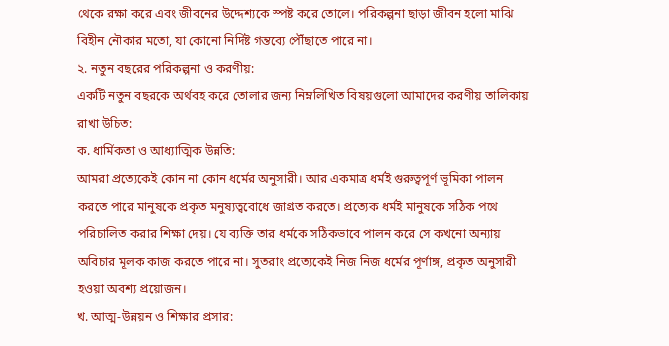থেকে রক্ষা করে এবং জীবনের উদ্দেশ্যকে স্পষ্ট করে তোলে। পরিকল্পনা ছাড়া জীবন হলো মাঝি বিহীন নৌকার মতো, যা কোনো নির্দিষ্ট গন্তব্যে পৌঁছাতে পারে না।
২. নতুন বছরের পরিকল্পনা ও করণীয়:
একটি নতুন বছরকে অর্থবহ করে তোলার জন্য নিম্নলিখিত বিষয়গুলো আমাদের করণীয় তালিকায় রাখা উচিত:
ক. ধার্মিকতা ও আধ্যাত্মিক উন্নতি:
আমরা প্রত্যেকেই কোন না কোন ধর্মের অনুসারী। আর একমাত্র ধর্মই গুরুত্বপূর্ণ ভূমিকা পালন করতে পারে মানুষকে প্রকৃত মনুষ্যত্ববোধে জাগ্রত করতে। প্রত্যেক ধর্মই মানুষকে সঠিক পথে পরিচালিত করার শিক্ষা দেয়। যে ব্যক্তি তার ধর্মকে সঠিকভাবে পালন করে সে কখনো অন্যায় অবিচার মূলক কাজ করতে পারে না। সুতরাং প্রত্যেকেই নিজ নিজ ধর্মের পূর্ণাঙ্গ, প্রকৃত অনুসারী হওয়া অবশ্য প্রয়োজন।
খ. আত্ম-উন্নয়ন ও শিক্ষার প্রসার: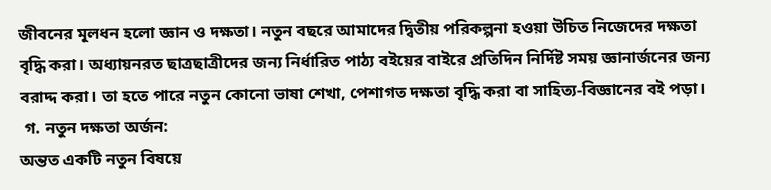জীবনের মূলধন হলো জ্ঞান ও দক্ষতা। নতুন বছরে আমাদের দ্বিতীয় পরিকল্পনা হওয়া উচিত নিজেদের দক্ষতা বৃদ্ধি করা। অধ্যায়নরত ছাত্রছাত্রীদের জন্য নির্ধারিত পাঠ্য বইয়ের বাইরে প্রতিদিন নির্দিষ্ট সময় জ্ঞানার্জনের জন্য বরাদ্দ করা। তা হতে পারে নতুন কোনো ভাষা শেখা, পেশাগত দক্ষতা বৃদ্ধি করা বা সাহিত্য-বিজ্ঞানের বই পড়া।
 গ. নতুন দক্ষতা অর্জন:
অন্তত একটি নতুন বিষয়ে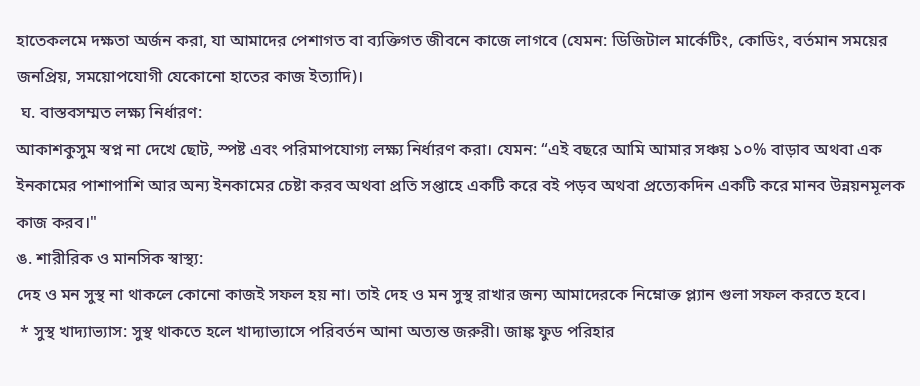হাতেকলমে দক্ষতা অর্জন করা, যা আমাদের পেশাগত বা ব্যক্তিগত জীবনে কাজে লাগবে (যেমন: ডিজিটাল মার্কেটিং, কোডিং, বর্তমান সময়ের জনপ্রিয়, সময়োপযোগী যেকোনো হাতের কাজ ইত্যাদি)।
 ঘ. বাস্তবসম্মত লক্ষ্য নির্ধারণ:
আকাশকুসুম স্বপ্ন না দেখে ছোট, স্পষ্ট এবং পরিমাপযোগ্য লক্ষ্য নির্ধারণ করা। যেমন: “এই বছরে আমি আমার সঞ্চয় ১০% বাড়াব অথবা এক ইনকামের পাশাপাশি আর অন্য ইনকামের চেষ্টা করব অথবা প্রতি সপ্তাহে একটি করে বই পড়ব অথবা প্রত্যেকদিন একটি করে মানব উন্নয়নমূলক কাজ করব।"
ঙ. শারীরিক ও মানসিক স্বাস্থ্য:
দেহ ও মন সুস্থ না থাকলে কোনো কাজই সফল হয় না। তাই দেহ ও মন সুস্থ রাখার জন্য আমাদেরকে নিম্নোক্ত প্ল্যান গুলা সফল করতে হবে।
 * সুস্থ খাদ্যাভ্যাস: সুস্থ থাকতে হলে খাদ্যাভ্যাসে পরিবর্তন আনা অত্যন্ত জরুরী। জাঙ্ক ফুড পরিহার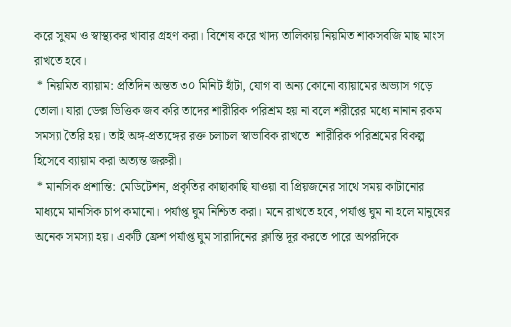করে সুষম ও স্বাস্থ্যকর খাবার গ্রহণ করা। বিশেষ করে খাদ্য তালিকায় নিয়মিত শাকসবজি মাছ মাংস রাখতে হবে।
 * নিয়মিত ব্যায়াম: প্রতিদিন অন্তত ৩০ মিনিট হাঁটা, যোগ বা অন্য কোনো ব্যায়ামের অভ্যাস গড়ে তোলা। যারা ডেক্স ভিত্তিক জব করি তাদের শারীরিক পরিশ্রম হয় না বলে শরীরের মধ্যে নানান রকম সমস্যা তৈরি হয়। তাই অঙ্গ-প্রত্যঙ্গের রক্ত চলাচল স্বাভাবিক রাখতে  শারীরিক পরিশ্রমের বিকল্প হিসেবে ব্যায়াম করা অত্যন্ত জরুরী।
 * মানসিক প্রশান্তি: মেডিটেশন, প্রকৃতির কাছাকাছি যাওয়া বা প্রিয়জনের সাথে সময় কাটানোর মাধ্যমে মানসিক চাপ কমানো। পর্যাপ্ত ঘুম নিশ্চিত করা। মনে রাখতে হবে, পর্যাপ্ত ঘুম না হলে মানুষের অনেক সমস্যা হয়। একটি ফ্রেশ পর্যাপ্ত ঘুম সারাদিনের ক্লান্তি দূর করতে পারে অপরদিকে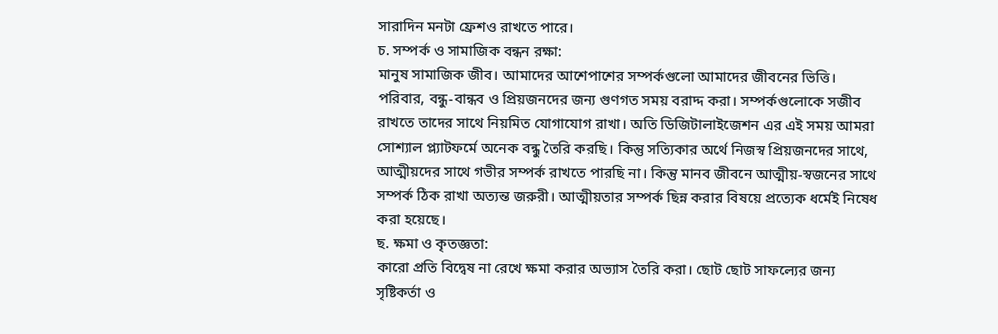সারাদিন মনটা ফ্রেশও রাখতে পারে।
চ. সম্পর্ক ও সামাজিক বন্ধন রক্ষা:
মানুষ সামাজিক জীব। আমাদের আশেপাশের সম্পর্কগুলো আমাদের জীবনের ভিত্তি। পরিবার, বন্ধু-বান্ধব ও প্রিয়জনদের জন্য গুণগত সময় বরাদ্দ করা। সম্পর্কগুলোকে সজীব রাখতে তাদের সাথে নিয়মিত যোগাযোগ রাখা। অতি ডিজিটালাইজেশন এর এই সময় আমরা সোশ্যাল প্ল্যাটফর্মে অনেক বন্ধু তৈরি করছি। কিন্তু সত্যিকার অর্থে নিজস্ব প্রিয়জনদের সাথে, আত্মীয়দের সাথে গভীর সম্পর্ক রাখতে পারছি না। কিন্তু মানব জীবনে আত্মীয়-স্বজনের সাথে সম্পর্ক ঠিক রাখা অত্যন্ত জরুরী। আত্মীয়তার সম্পর্ক ছিন্ন করার বিষয়ে প্রত্যেক ধর্মেই নিষেধ করা হয়েছে।
ছ. ক্ষমা ও কৃতজ্ঞতা:
কারো প্রতি বিদ্বেষ না রেখে ক্ষমা করার অভ্যাস তৈরি করা। ছোট ছোট সাফল্যের জন্য সৃষ্টিকর্তা ও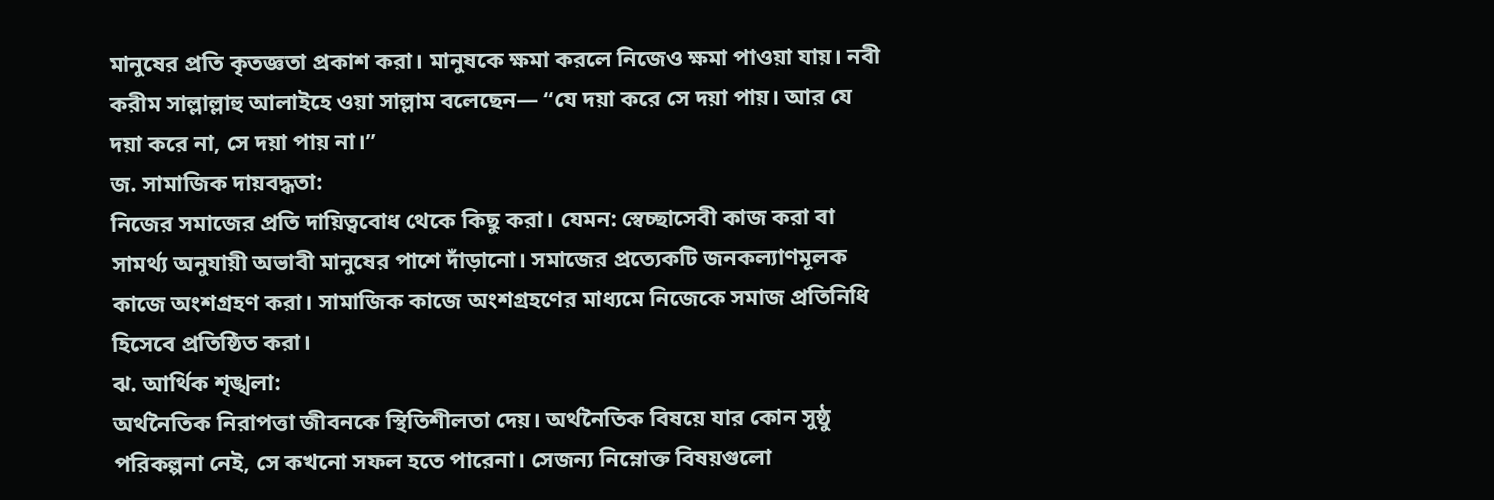মানুষের প্রতি কৃতজ্ঞতা প্রকাশ করা। মানুষকে ক্ষমা করলে নিজেও ক্ষমা পাওয়া যায়। নবী করীম সাল্লাল্লাহু আলাইহে ওয়া সাল্লাম বলেছেন— “যে দয়া করে সে দয়া পায়। আর যে দয়া করে না, সে দয়া পায় না।”
জ. সামাজিক দায়বদ্ধতা:
নিজের সমাজের প্রতি দায়িত্ববোধ থেকে কিছু করা। যেমন: স্বেচ্ছাসেবী কাজ করা বা সামর্থ্য অনুযায়ী অভাবী মানুষের পাশে দাঁড়ানো। সমাজের প্রত্যেকটি জনকল্যাণমূলক কাজে অংশগ্রহণ করা। সামাজিক কাজে অংশগ্রহণের মাধ্যমে নিজেকে সমাজ প্রতিনিধি হিসেবে প্রতিষ্ঠিত করা।
ঝ. আর্থিক শৃঙ্খলা:
অর্থনৈতিক নিরাপত্তা জীবনকে স্থিতিশীলতা দেয়। অর্থনৈতিক বিষয়ে যার কোন সুষ্ঠু পরিকল্পনা নেই, সে কখনো সফল হতে পারেনা। সেজন্য নিম্নোক্ত বিষয়গুলো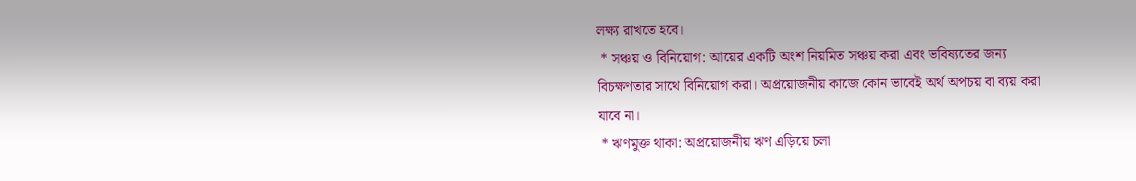লক্ষ্য রাখতে হবে।
 * সঞ্চয় ও বিনিয়োগ: আয়ের একটি অংশ নিয়মিত সঞ্চয় করা এবং ভবিষ্যতের জন্য বিচক্ষণতার সাথে বিনিয়োগ করা। অপ্রয়োজনীয় কাজে কোন ভাবেই অর্থ অপচয় বা ব্যয় করা যাবে না।
 * ঋণমুক্ত থাকা: অপ্রয়োজনীয় ঋণ এড়িয়ে চলা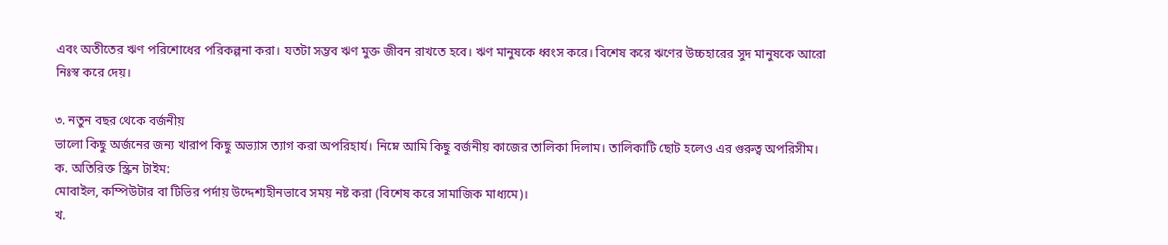এবং অতীতের ঋণ পরিশোধের পরিকল্পনা করা। যতটা সম্ভব ঋণ মুক্ত জীবন রাখতে হবে। ঋণ মানুষকে ধ্বংস করে। বিশেষ করে ঋণের উচ্চহারের সুদ মানুষকে আরো নিঃস্ব করে দেয়।

৩. নতুন বছর থেকে বর্জনীয়
ভালো কিছু অর্জনের জন্য খারাপ কিছু অভ্যাস ত্যাগ করা অপরিহার্য। নিম্নে আমি কিছু বর্জনীয় কাজের তালিকা দিলাম। তালিকাটি ছোট হলেও এর গুরুত্ব অপরিসীম।
ক. অতিরিক্ত স্ক্রিন টাইম:
মোবাইল, কম্পিউটার বা টিভির পর্দায় উদ্দেশ্যহীনভাবে সময় নষ্ট করা (বিশেষ করে সামাজিক মাধ্যমে)।
খ.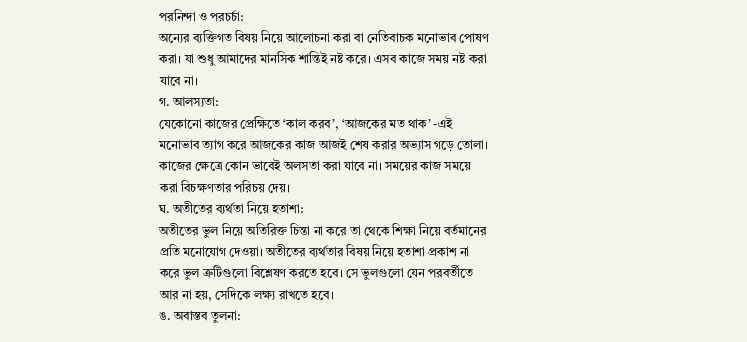পরনিন্দা ও পরচর্চা:
অন্যের ব্যক্তিগত বিষয় নিয়ে আলোচনা করা বা নেতিবাচক মনোভাব পোষণ করা। যা শুধু আমাদের মানসিক শান্তিই নষ্ট করে। এসব কাজে সময় নষ্ট করা যাবে না।
গ. আলস্যতা:
যেকোনো কাজের প্রেক্ষিতে ‘কাল করব’, ‘আজকের মত থাক’ -এই মনোভাব ত্যাগ করে আজকের কাজ আজই শেষ করার অভ্যাস গড়ে তোলা। কাজের ক্ষেত্রে কোন ভাবেই অলসতা করা যাবে না। সময়ের কাজ সময়ে করা বিচক্ষণতার পরিচয় দেয়।
ঘ. অতীতের ব্যর্থতা নিয়ে হতাশা:
অতীতের ভুল নিয়ে অতিরিক্ত চিন্তা না করে তা থেকে শিক্ষা নিয়ে বর্তমানের প্রতি মনোযোগ দেওয়া। অতীতের ব্যর্থতার বিষয় নিয়ে হতাশা প্রকাশ না করে ভুল ত্রুটিগুলো বিশ্লেষণ করতে হবে। সে ভুলগুলো যেন পরবর্তীতে আর না হয়, সেদিকে লক্ষ্য রাখতে হবে।
ঙ. অবাস্তব তুলনা: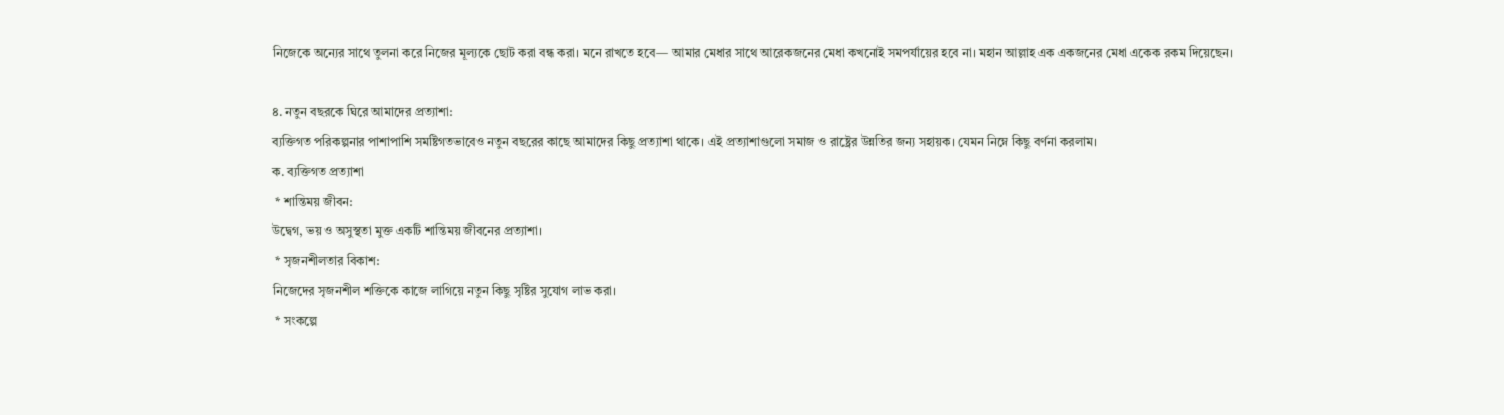নিজেকে অন্যের সাথে তুলনা করে নিজের মূল্যকে ছোট করা বন্ধ করা। মনে রাখতে হবে— আমার মেধার সাথে আরেকজনের মেধা কখনোই সমপর্যায়ের হবে না। মহান আল্লাহ এক একজনের মেধা একেক রকম দিয়েছেন।

৪. নতুন বছরকে ঘিরে আমাদের প্রত্যাশা:
ব্যক্তিগত পরিকল্পনার পাশাপাশি সমষ্টিগতভাবেও নতুন বছরের কাছে আমাদের কিছু প্রত্যাশা থাকে। এই প্রত্যাশাগুলো সমাজ ও রাষ্ট্রের উন্নতির জন্য সহায়ক। যেমন নিম্নে কিছু বর্ণনা করলাম।
ক. ব্যক্তিগত প্রত্যাশা
 * শান্তিময় জীবন:
উদ্বেগ, ভয় ও অসুস্থতা মুক্ত একটি শান্তিময় জীবনের প্রত্যাশা।
 * সৃজনশীলতার বিকাশ:
নিজেদের সৃজনশীল শক্তিকে কাজে লাগিয়ে নতুন কিছু সৃষ্টির সুযোগ লাভ করা।
 * সংকল্পে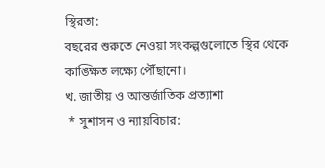স্থিরতা:
বছরের শুরুতে নেওয়া সংকল্পগুলোতে স্থির থেকে কাঙ্ক্ষিত লক্ষ্যে পৌঁছানো।
খ. জাতীয় ও আন্তর্জাতিক প্রত্যাশা
 * সুশাসন ও ন্যায়বিচার: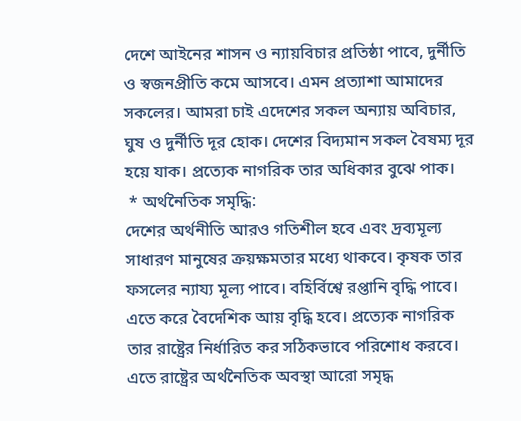দেশে আইনের শাসন ও ন্যায়বিচার প্রতিষ্ঠা পাবে, দুর্নীতি ও স্বজনপ্রীতি কমে আসবে। এমন প্রত্যাশা আমাদের সকলের। আমরা চাই এদেশের সকল অন্যায় অবিচার, ঘুষ ও দুর্নীতি দূর হোক। দেশের বিদ্যমান সকল বৈষম্য দূর হয়ে যাক। প্রত্যেক নাগরিক তার অধিকার বুঝে পাক।
 * অর্থনৈতিক সমৃদ্ধি:
দেশের অর্থনীতি আরও গতিশীল হবে এবং দ্রব্যমূল্য সাধারণ মানুষের ক্রয়ক্ষমতার মধ্যে থাকবে। কৃষক তার ফসলের ন্যায্য মূল্য পাবে। বহির্বিশ্বে রপ্তানি বৃদ্ধি পাবে। এতে করে বৈদেশিক আয় বৃদ্ধি হবে। প্রত্যেক নাগরিক তার রাষ্ট্রের নির্ধারিত কর সঠিকভাবে পরিশোধ করবে। এতে রাষ্ট্রের অর্থনৈতিক অবস্থা আরো সমৃদ্ধ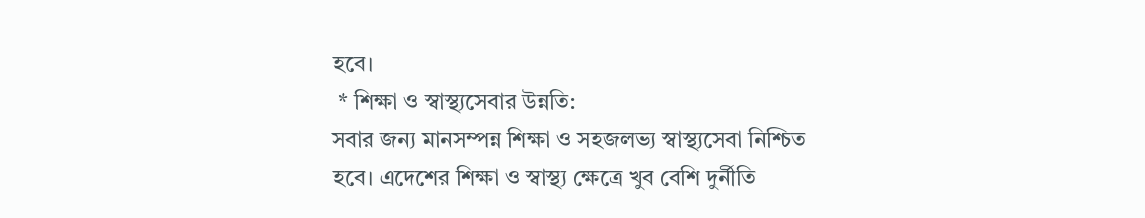হবে।
 * শিক্ষা ও স্বাস্থ্যসেবার উন্নতি:
সবার জন্য মানসম্পন্ন শিক্ষা ও সহজলভ্য স্বাস্থ্যসেবা নিশ্চিত হবে। এদেশের শিক্ষা ও স্বাস্থ্য ক্ষেত্রে খুব বেশি দুর্নীতি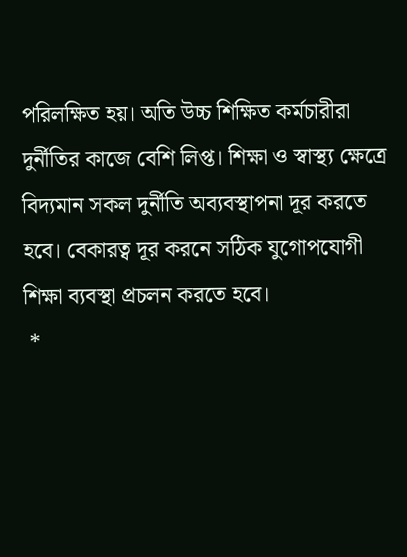পরিলক্ষিত হয়। অতি উচ্চ শিক্ষিত কর্মচারীরা দুর্নীতির কাজে বেশি লিপ্ত। শিক্ষা ও স্বাস্থ্য ক্ষেত্রে বিদ্যমান সকল দুর্নীতি অব্যবস্থাপনা দূর করতে হবে। বেকারত্ব দূর করনে সঠিক যুগোপযোগী শিক্ষা ব্যবস্থা প্রচলন করতে হবে।
 *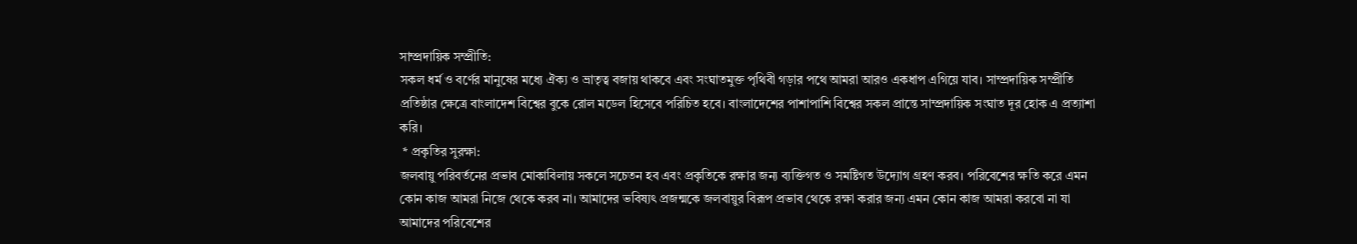সাম্প্রদায়িক সম্প্রীতি:
সকল ধর্ম ও বর্ণের মানুষের মধ্যে ঐক্য ও ভ্রাতৃত্ব বজায় থাকবে এবং সংঘাতমুক্ত পৃথিবী গড়ার পথে আমরা আরও একধাপ এগিয়ে যাব। সাম্প্রদায়িক সম্প্রীতি প্রতিষ্ঠার ক্ষেত্রে বাংলাদেশ বিশ্বের বুকে রোল মডেল হিসেবে পরিচিত হবে। বাংলাদেশের পাশাপাশি বিশ্বের সকল প্রান্তে সাম্প্রদায়িক সংঘাত দূর হোক এ প্রত্যাশা করি।
 * প্রকৃতির সুরক্ষা:
জলবায়ু পরিবর্তনের প্রভাব মোকাবিলায় সকলে সচেতন হব এবং প্রকৃতিকে রক্ষার জন্য ব্যক্তিগত ও সমষ্টিগত উদ্যোগ গ্রহণ করব। পরিবেশের ক্ষতি করে এমন কোন কাজ আমরা নিজে থেকে করব না। আমাদের ভবিষ্যৎ প্রজন্মকে জলবায়ুর বিরূপ প্রভাব থেকে রক্ষা করার জন্য এমন কোন কাজ আমরা করবো না যা আমাদের পরিবেশের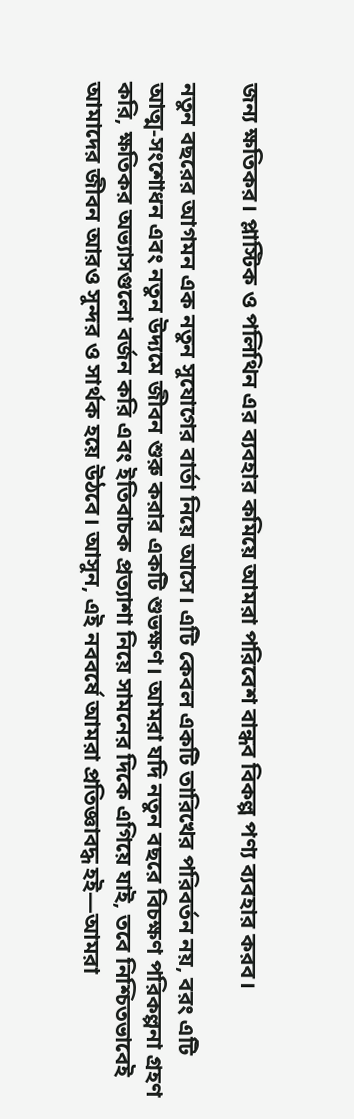জন্য ক্ষতিকর। প্লাস্টিক ও পলিথিন এর ব্যবহার কমিয়ে আমরা পরিবেশ বান্ধব বিকল্প পণ্য ব্যবহার করব।

নতুন বছরের আগমন এক নতুন সুযোগের বার্তা নিয়ে আসে। এটি কেবল একটি তারিখের পরিবর্তন নয়, বরং এটি আত্ম-সংশোধন এবং নতুন উদ্যমে জীবন শুরু করার একটি শুভক্ষণ। আমরা যদি নতুন বছরে বিচক্ষণ পরিকল্পনা গ্রহণ করি, ক্ষতিকর অভ্যাসগুলো বর্জন করি এবং ইতিবাচক প্রত্যাশা নিয়ে সামনের দিকে এগিয়ে যাই, তবে নিশ্চিতভাবেই আমাদের জীবন আরও সুন্দর ও সার্থক হয়ে উঠবে। আসুন, এই নববর্ষে আমরা প্রতিজ্ঞাবদ্ধ হই—আমরা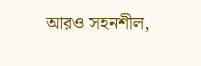আরও সহনশীল,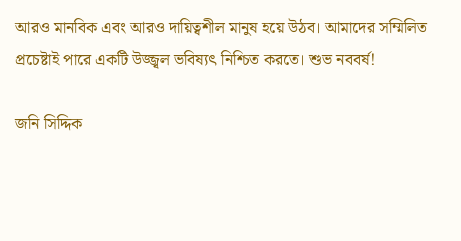আরও মানবিক এবং আরও দায়িত্বশীল মানুষ হয়ে উঠব। আমাদের সম্মিলিত প্রচেষ্টাই পারে একটি উজ্জ্বল ভবিষ্যৎ নিশ্চিত করতে। শুভ নববর্ষ!

জনি সিদ্দিক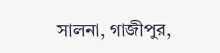সালনা, গাজীপুর,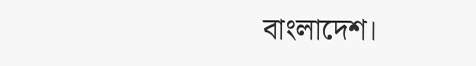বাংলাদেশ।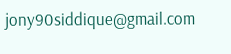jony90siddique@gmail.com